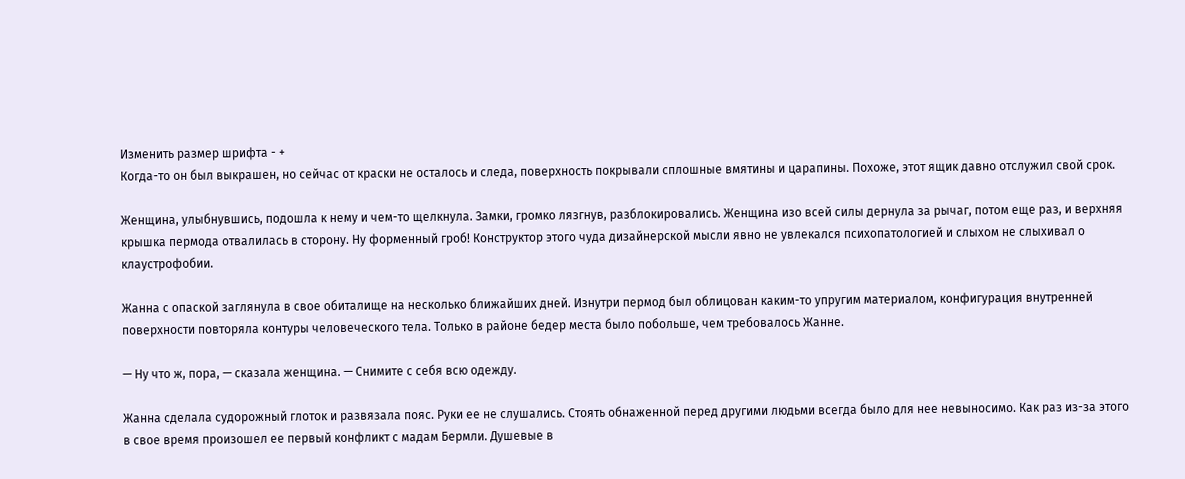Изменить размер шрифта - +
Когда-то он был выкрашен, но сейчас от краски не осталось и следа, поверхность покрывали сплошные вмятины и царапины. Похоже, этот ящик давно отслужил свой срок.

Женщина, улыбнувшись, подошла к нему и чем-то щелкнула. Замки, громко лязгнув, разблокировались. Женщина изо всей силы дернула за рычаг, потом еще раз, и верхняя крышка пермода отвалилась в сторону. Ну форменный гроб! Конструктор этого чуда дизайнерской мысли явно не увлекался психопатологией и слыхом не слыхивал о клаустрофобии.

Жанна с опаской заглянула в свое обиталище на несколько ближайших дней. Изнутри пермод был облицован каким-то упругим материалом, конфигурация внутренней поверхности повторяла контуры человеческого тела. Только в районе бедер места было побольше, чем требовалось Жанне.

— Ну что ж, пора, — сказала женщина. — Снимите с себя всю одежду.

Жанна сделала судорожный глоток и развязала пояс. Руки ее не слушались. Стоять обнаженной перед другими людьми всегда было для нее невыносимо. Как раз из-за этого в свое время произошел ее первый конфликт с мадам Бермли. Душевые в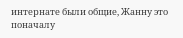интернате были общие, Жанну это поначалу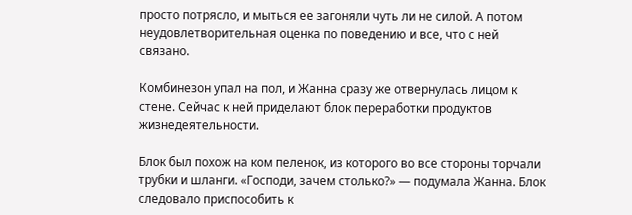просто потрясло, и мыться ее загоняли чуть ли не силой. А потом неудовлетворительная оценка по поведению и все, что с ней связано.

Комбинезон упал на пол, и Жанна сразу же отвернулась лицом к стене. Сейчас к ней приделают блок переработки продуктов жизнедеятельности.

Блок был похож на ком пеленок, из которого во все стороны торчали трубки и шланги. «Господи, зачем столько?» — подумала Жанна. Блок следовало приспособить к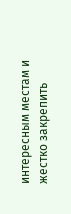интересным местам и жестко закрепить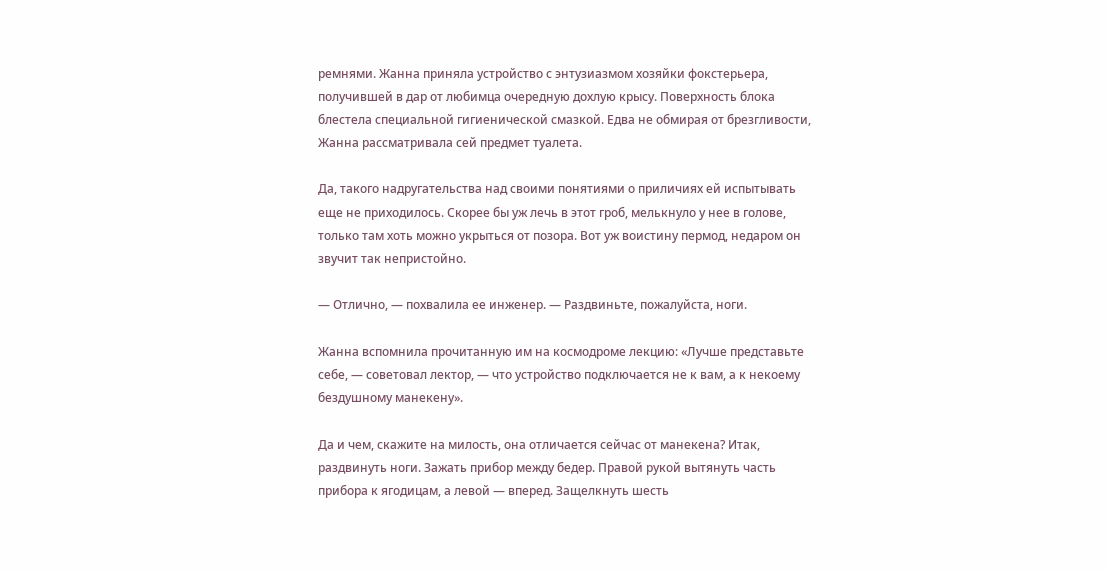ремнями. Жанна приняла устройство с энтузиазмом хозяйки фокстерьера, получившей в дар от любимца очередную дохлую крысу. Поверхность блока блестела специальной гигиенической смазкой. Едва не обмирая от брезгливости, Жанна рассматривала сей предмет туалета.

Да, такого надругательства над своими понятиями о приличиях ей испытывать еще не приходилось. Скорее бы уж лечь в этот гроб, мелькнуло у нее в голове, только там хоть можно укрыться от позора. Вот уж воистину пермод, недаром он звучит так непристойно.

— Отлично, — похвалила ее инженер. — Раздвиньте, пожалуйста, ноги.

Жанна вспомнила прочитанную им на космодроме лекцию: «Лучше представьте себе, — советовал лектор, — что устройство подключается не к вам, а к некоему бездушному манекену».

Да и чем, скажите на милость, она отличается сейчас от манекена? Итак, раздвинуть ноги. Зажать прибор между бедер. Правой рукой вытянуть часть прибора к ягодицам, а левой — вперед. Защелкнуть шесть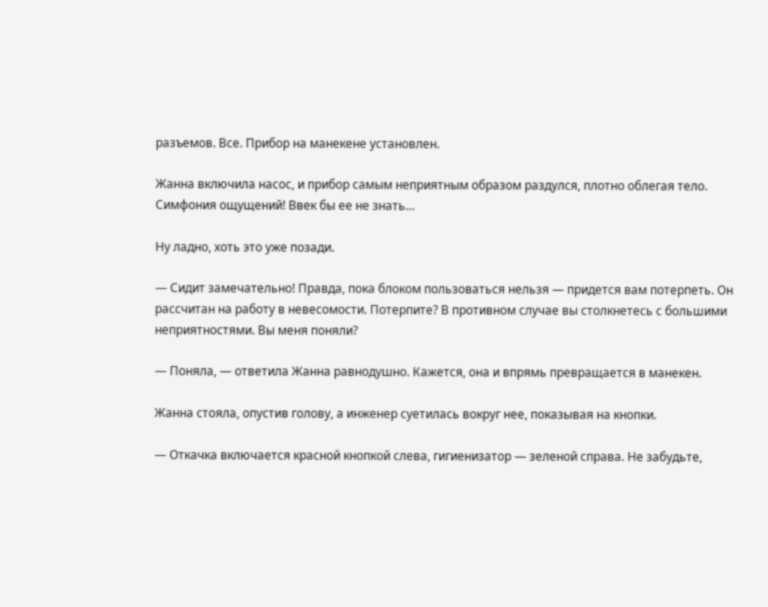разъемов. Все. Прибор на манекене установлен.

Жанна включила насос, и прибор самым неприятным образом раздулся, плотно облегая тело. Симфония ощущений! Ввек бы ее не знать…

Ну ладно, хоть это уже позади.

— Сидит замечательно! Правда, пока блоком пользоваться нельзя — придется вам потерпеть. Он рассчитан на работу в невесомости. Потерпите? В противном случае вы столкнетесь с большими неприятностями. Вы меня поняли?

— Поняла, — ответила Жанна равнодушно. Кажется, она и впрямь превращается в манекен.

Жанна стояла, опустив голову, а инженер суетилась вокруг нее, показывая на кнопки.

— Откачка включается красной кнопкой слева, гигиенизатор — зеленой справа. Не забудьте,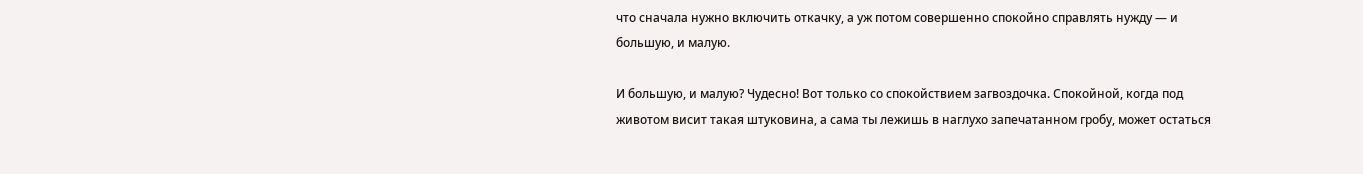что сначала нужно включить откачку, а уж потом совершенно спокойно справлять нужду — и большую, и малую.

И большую, и малую? Чудесно! Вот только со спокойствием загвоздочка. Спокойной, когда под животом висит такая штуковина, а сама ты лежишь в наглухо запечатанном гробу, может остаться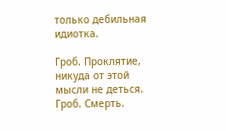только дебильная идиотка.

Гроб. Проклятие, никуда от этой мысли не деться. Гроб. Смерть.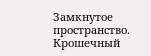Замкнутое пространство. Крошечный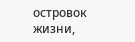островок жизни,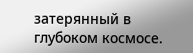затерянный в глубоком космосе.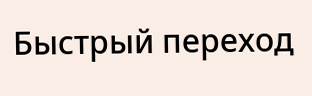Быстрый переход